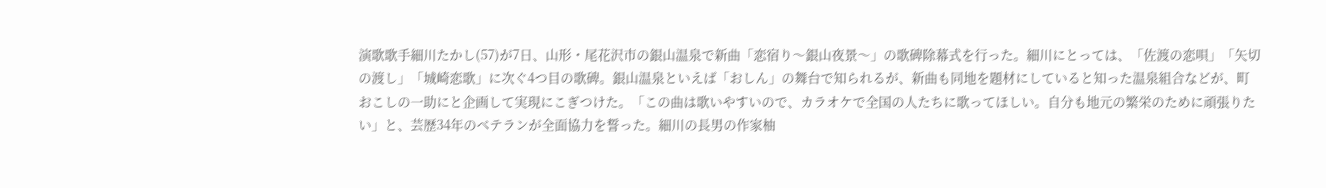演歌歌手細川たかし(57)が7日、山形・尾花沢市の銀山温泉で新曲「恋宿り〜銀山夜景〜」の歌碑除幕式を行った。細川にとっては、「佐渡の恋唄」「矢切の渡し」「城崎恋歌」に次ぐ4つ目の歌碑。銀山温泉といえば「おしん」の舞台で知られるが、新曲も同地を題材にしていると知った温泉組合などが、町おこしの一助にと企画して実現にこぎつけた。「この曲は歌いやすいので、カラオケで全国の人たちに歌ってほしい。自分も地元の繁栄のために頑張りたい」と、芸歴34年のベテランが全面協力を誓った。細川の長男の作家柚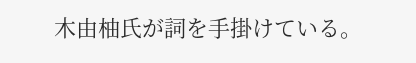木由柚氏が詞を手掛けている。